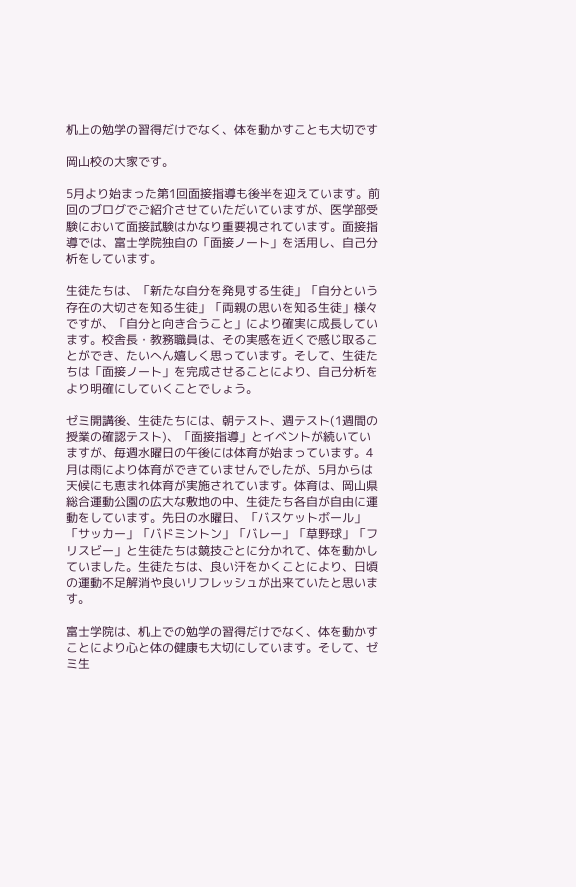机上の勉学の習得だけでなく、体を動かすことも大切です

岡山校の大家です。

5月より始まった第1回面接指導も後半を迎えています。前回のブログでご紹介させていただいていますが、医学部受験において面接試験はかなり重要視されています。面接指導では、富士学院独自の「面接ノート」を活用し、自己分析をしています。

生徒たちは、「新たな自分を発見する生徒」「自分という存在の大切さを知る生徒」「両親の思いを知る生徒」様々ですが、「自分と向き合うこと」により確実に成長しています。校舎長・教務職員は、その実感を近くで感じ取ることができ、たいへん嬉しく思っています。そして、生徒たちは「面接ノート」を完成させることにより、自己分析をより明確にしていくことでしょう。

ゼミ開講後、生徒たちには、朝テスト、週テスト(1週間の授業の確認テスト)、「面接指導」とイベントが続いていますが、毎週水曜日の午後には体育が始まっています。4月は雨により体育ができていませんでしたが、5月からは天候にも恵まれ体育が実施されています。体育は、岡山県総合運動公園の広大な敷地の中、生徒たち各自が自由に運動をしています。先日の水曜日、「バスケットボール」「サッカー」「バドミントン」「バレー」「草野球」「フリスビー」と生徒たちは競技ごとに分かれて、体を動かしていました。生徒たちは、良い汗をかくことにより、日頃の運動不足解消や良いリフレッシュが出来ていたと思います。

富士学院は、机上での勉学の習得だけでなく、体を動かすことにより心と体の健康も大切にしています。そして、ゼミ生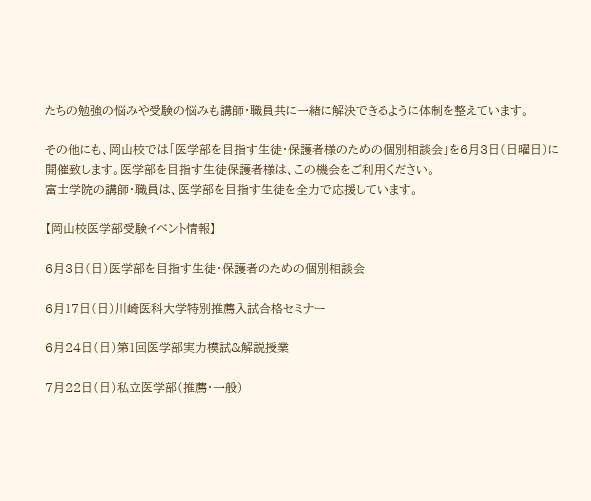たちの勉強の悩みや受験の悩みも講師・職員共に一緒に解決できるように体制を整えています。

その他にも、岡山校では「医学部を目指す生徒・保護者様のための個別相談会」を6月3日(日曜日)に開催致します。医学部を目指す生徒保護者様は、この機会をご利用ください。
富士学院の講師・職員は、医学部を目指す生徒を全力で応援しています。

【岡山校医学部受験イベント情報】

6月3日(日)医学部を目指す生徒・保護者のための個別相談会

6月17日(日)川崎医科大学特別推薦入試合格セミナー

6月24日(日)第1回医学部実力模試&解説授業

7月22日(日)私立医学部(推薦・一般)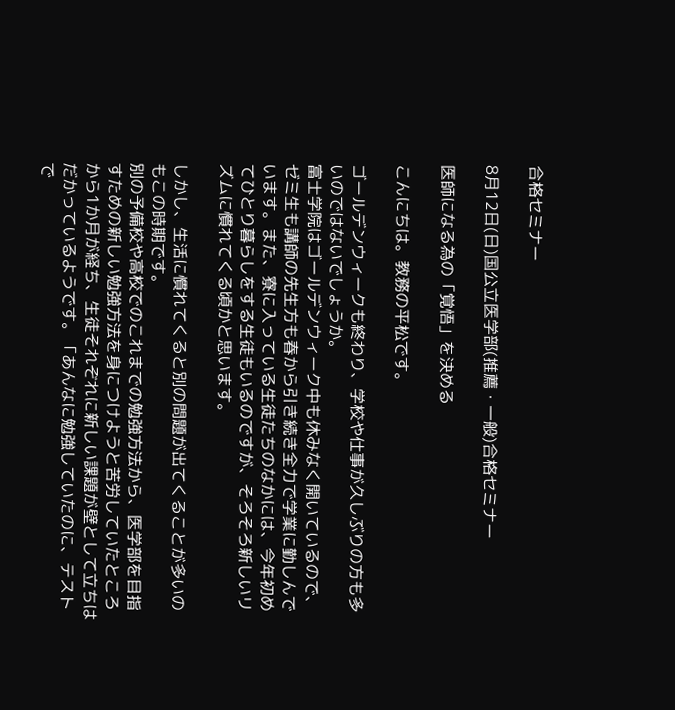合格セミナー

8月12日(日)国公立医学部(推薦・一般)合格セミナー

医師になる為の「覚悟」を決める

こんにちは。教務の平松です。

ゴールデンウィークも終わり、学校や仕事が久しぶりの方も多いのではないでしょうか。
富士学院はゴールデンウィーク中も休みなく開いているので、ゼミ生も講師の先生方も春から引き続き全力で学業に勤しんでいます。また、寮に入っている生徒たちのなかには、今年初めてひとり暮らしをする生徒もいるのですが、そろそろ新しいリズムに慣れてくる頃かと思います。

しかし、生活に慣れてくると別の問題が出てくることが多いのもこの時期です。
別の予備校や高校でのこれまでの勉強方法から、医学部を目指すための新しい勉強方法を身につけようと苦労していたところから1か月が経ち、生徒それぞれに新しい課題が壁として立ちはだかっているようです。「あんなに勉強していたのに、テストで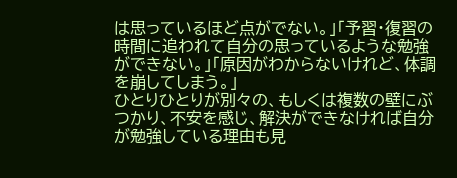は思っているほど点がでない。」「予習・復習の時間に追われて自分の思っているような勉強ができない。」「原因がわからないけれど、体調を崩してしまう。」
ひとりひとりが別々の、もしくは複数の壁にぶつかり、不安を感じ、解決ができなければ自分が勉強している理由も見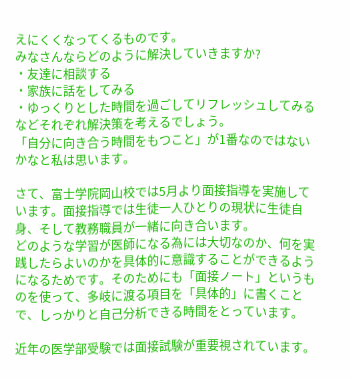えにくくなってくるものです。
みなさんならどのように解決していきますか?
・友達に相談する
・家族に話をしてみる
・ゆっくりとした時間を過ごしてリフレッシュしてみる
などそれぞれ解決策を考えるでしょう。
「自分に向き合う時間をもつこと」が1番なのではないかなと私は思います。

さて、富士学院岡山校では5月より面接指導を実施しています。面接指導では生徒一人ひとりの現状に生徒自身、そして教務職員が一緒に向き合います。
どのような学習が医師になる為には大切なのか、何を実践したらよいのかを具体的に意識することができるようになるためです。そのためにも「面接ノート」というものを使って、多岐に渡る項目を「具体的」に書くことで、しっかりと自己分析できる時間をとっています。

近年の医学部受験では面接試験が重要視されています。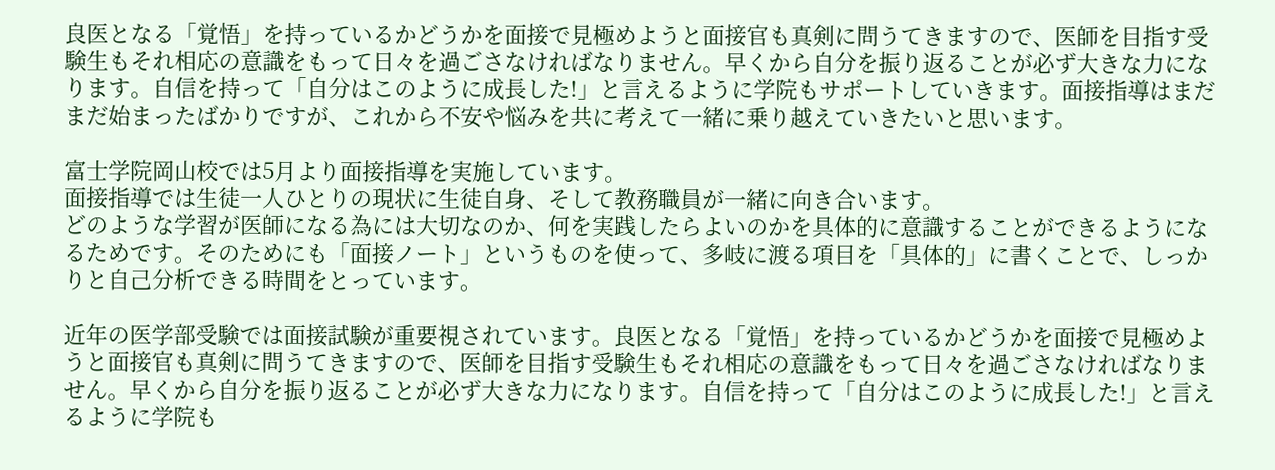良医となる「覚悟」を持っているかどうかを面接で見極めようと面接官も真剣に問うてきますので、医師を目指す受験生もそれ相応の意識をもって日々を過ごさなければなりません。早くから自分を振り返ることが必ず大きな力になります。自信を持って「自分はこのように成長した!」と言えるように学院もサポートしていきます。面接指導はまだまだ始まったばかりですが、これから不安や悩みを共に考えて一緒に乗り越えていきたいと思います。

富士学院岡山校では5月より面接指導を実施しています。
面接指導では生徒一人ひとりの現状に生徒自身、そして教務職員が一緒に向き合います。
どのような学習が医師になる為には大切なのか、何を実践したらよいのかを具体的に意識することができるようになるためです。そのためにも「面接ノート」というものを使って、多岐に渡る項目を「具体的」に書くことで、しっかりと自己分析できる時間をとっています。

近年の医学部受験では面接試験が重要視されています。良医となる「覚悟」を持っているかどうかを面接で見極めようと面接官も真剣に問うてきますので、医師を目指す受験生もそれ相応の意識をもって日々を過ごさなければなりません。早くから自分を振り返ることが必ず大きな力になります。自信を持って「自分はこのように成長した!」と言えるように学院も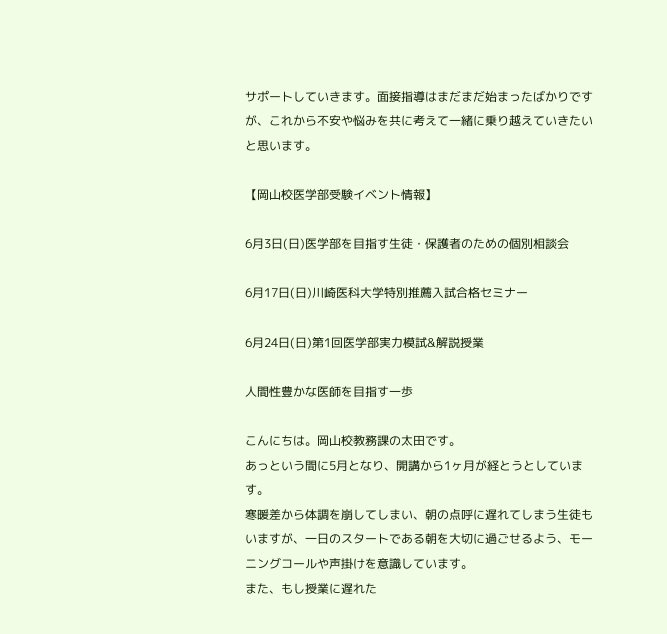サポートしていきます。面接指導はまだまだ始まったばかりですが、これから不安や悩みを共に考えて一緒に乗り越えていきたいと思います。

【岡山校医学部受験イベント情報】

6月3日(日)医学部を目指す生徒・保護者のための個別相談会

6月17日(日)川崎医科大学特別推薦入試合格セミナー

6月24日(日)第1回医学部実力模試&解説授業

人間性豊かな医師を目指す一歩

こんにちは。岡山校教務課の太田です。
あっという間に5月となり、開講から1ヶ月が経とうとしています。
寒暖差から体調を崩してしまい、朝の点呼に遅れてしまう生徒もいますが、一日のスタートである朝を大切に過ごせるよう、モーニングコールや声掛けを意識しています。
また、もし授業に遅れた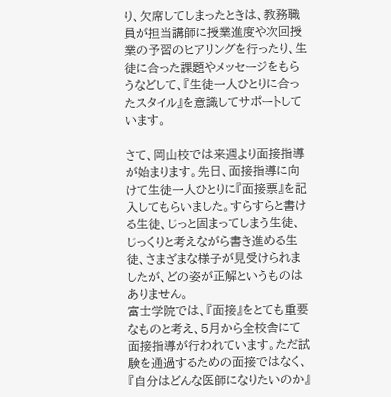り、欠席してしまったときは、教務職員が担当講師に授業進度や次回授業の予習のヒアリングを行ったり、生徒に合った課題やメッセージをもらうなどして、『生徒一人ひとりに合ったスタイル』を意識してサポートしています。

さて、岡山校では来週より面接指導が始まります。先日、面接指導に向けて生徒一人ひとりに『面接票』を記入してもらいました。すらすらと書ける生徒、じっと固まってしまう生徒、じっくりと考えながら書き進める生徒、さまざまな様子が見受けられましたが、どの姿が正解というものはありません。
富士学院では、『面接』をとても重要なものと考え、5月から全校舎にて面接指導が行われています。ただ試験を通過するための面接ではなく、『自分はどんな医師になりたいのか』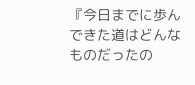『今日までに歩んできた道はどんなものだったの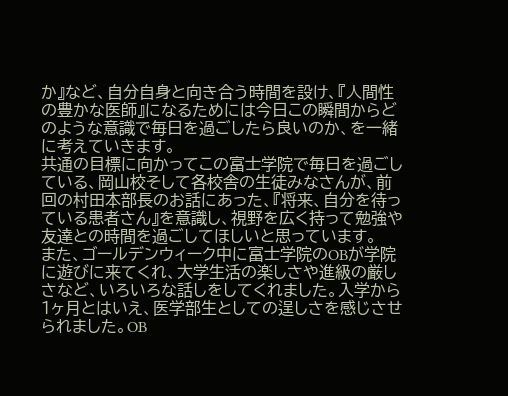か』など、自分自身と向き合う時間を設け、『人間性の豊かな医師』になるためには今日この瞬間からどのような意識で毎日を過ごしたら良いのか、を一緒に考えていきます。
共通の目標に向かってこの富士学院で毎日を過ごしている、岡山校そして各校舎の生徒みなさんが、前回の村田本部長のお話にあった、『将来、自分を待っている患者さん』を意識し、視野を広く持って勉強や友達との時間を過ごしてほしいと思っています。
また、ゴールデンウィーク中に富士学院のOBが学院に遊びに来てくれ、大学生活の楽しさや進級の厳しさなど、いろいろな話しをしてくれました。入学から1ヶ月とはいえ、医学部生としての逞しさを感じさせられました。OB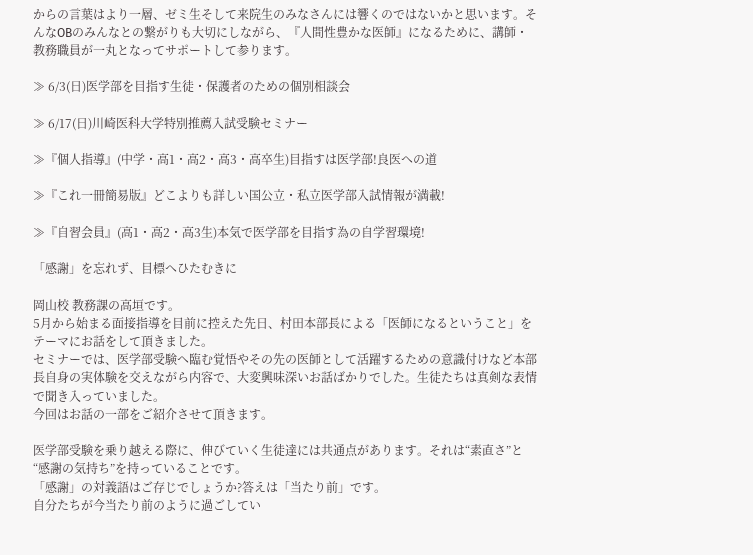からの言葉はより一層、ゼミ生そして来院生のみなさんには響くのではないかと思います。そんなOBのみんなとの繋がりも大切にしながら、『人間性豊かな医師』になるために、講師・教務職員が一丸となってサポートして参ります。

≫ 6/3(日)医学部を目指す生徒・保護者のための個別相談会

≫ 6/17(日)川崎医科大学特別推薦入試受験セミナー

≫『個人指導』(中学・高1・高2・高3・高卒生)目指すは医学部!良医への道

≫『これ一冊簡易版』どこよりも詳しい国公立・私立医学部入試情報が満載!

≫『自習会員』(高1・高2・高3生)本気で医学部を目指す為の自学習環境!

「感謝」を忘れず、目標へひたむきに

岡山校 教務課の高垣です。
5月から始まる面接指導を目前に控えた先日、村田本部長による「医師になるということ」をテーマにお話をして頂きました。
セミナーでは、医学部受験へ臨む覚悟やその先の医師として活躍するための意識付けなど本部長自身の実体験を交えながら内容で、大変興味深いお話ばかりでした。生徒たちは真剣な表情で聞き入っていました。
今回はお話の一部をご紹介させて頂きます。

医学部受験を乗り越える際に、伸びていく生徒達には共通点があります。それは“素直さ”と“感謝の気持ち”を持っていることです。
「感謝」の対義語はご存じでしょうか?答えは「当たり前」です。
自分たちが今当たり前のように過ごしてい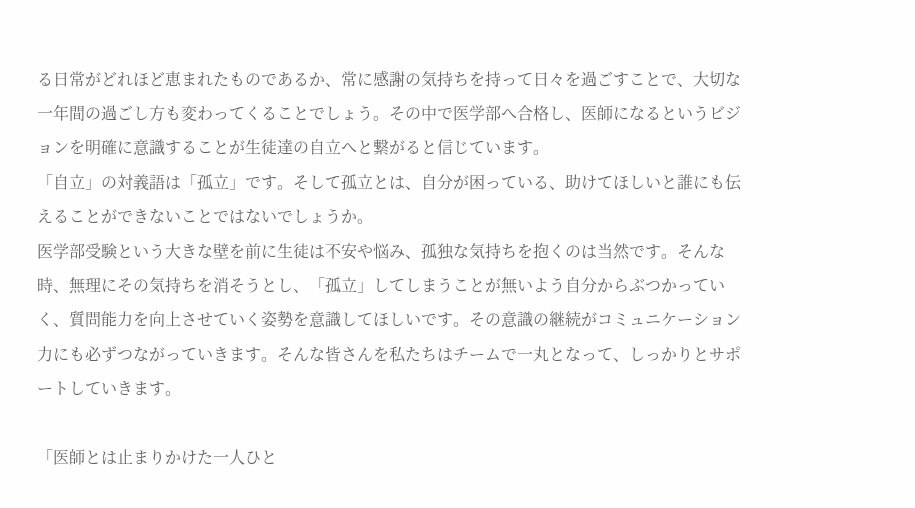る日常がどれほど恵まれたものであるか、常に感謝の気持ちを持って日々を過ごすことで、大切な一年間の過ごし方も変わってくることでしょう。その中で医学部へ合格し、医師になるというビジョンを明確に意識することが生徒達の自立へと繋がると信じています。
「自立」の対義語は「孤立」です。そして孤立とは、自分が困っている、助けてほしいと誰にも伝えることができないことではないでしょうか。
医学部受験という大きな壁を前に生徒は不安や悩み、孤独な気持ちを抱くのは当然です。そんな時、無理にその気持ちを消そうとし、「孤立」してしまうことが無いよう自分からぶつかっていく、質問能力を向上させていく姿勢を意識してほしいです。その意識の継続がコミュニケーション力にも必ずつながっていきます。そんな皆さんを私たちはチームで一丸となって、しっかりとサポートしていきます。

「医師とは止まりかけた一人ひと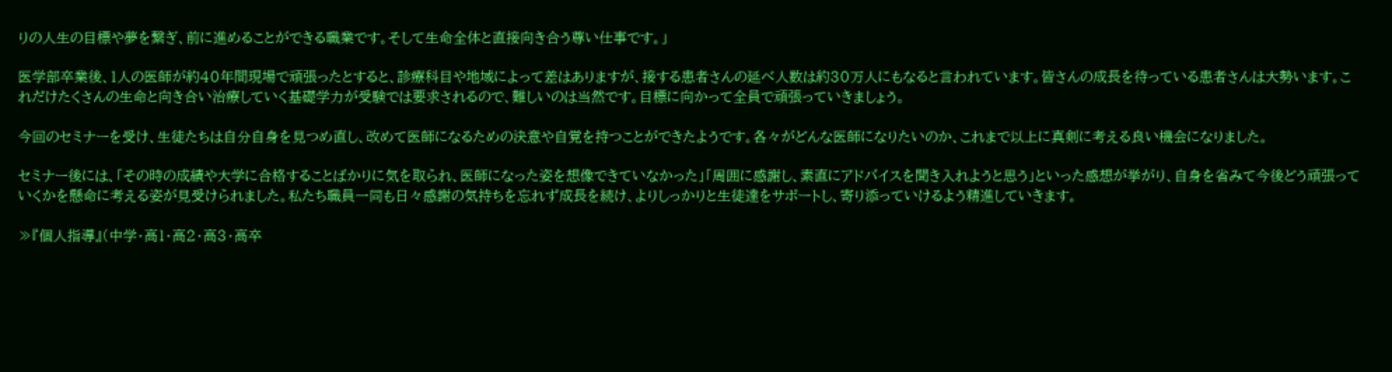りの人生の目標や夢を繋ぎ、前に進めることができる職業です。そして生命全体と直接向き合う尊い仕事です。」

医学部卒業後、1人の医師が約40年間現場で頑張ったとすると、診療科目や地域によって差はありますが、接する患者さんの延べ人数は約30万人にもなると言われています。皆さんの成長を待っている患者さんは大勢います。これだけたくさんの生命と向き合い治療していく基礎学力が受験では要求されるので、難しいのは当然です。目標に向かって全員で頑張っていきましょう。

今回のセミナーを受け、生徒たちは自分自身を見つめ直し、改めて医師になるための決意や自覚を持つことができたようです。各々がどんな医師になりたいのか、これまで以上に真剣に考える良い機会になりました。

セミナー後には、「その時の成績や大学に合格することばかりに気を取られ、医師になった姿を想像できていなかった」「周囲に感謝し、素直にアドバイスを聞き入れようと思う」といった感想が挙がり、自身を省みて今後どう頑張っていくかを懸命に考える姿が見受けられました。私たち職員一同も日々感謝の気持ちを忘れず成長を続け、よりしっかりと生徒達をサポートし、寄り添っていけるよう精進していきます。

≫『個人指導』(中学・高1・高2・高3・高卒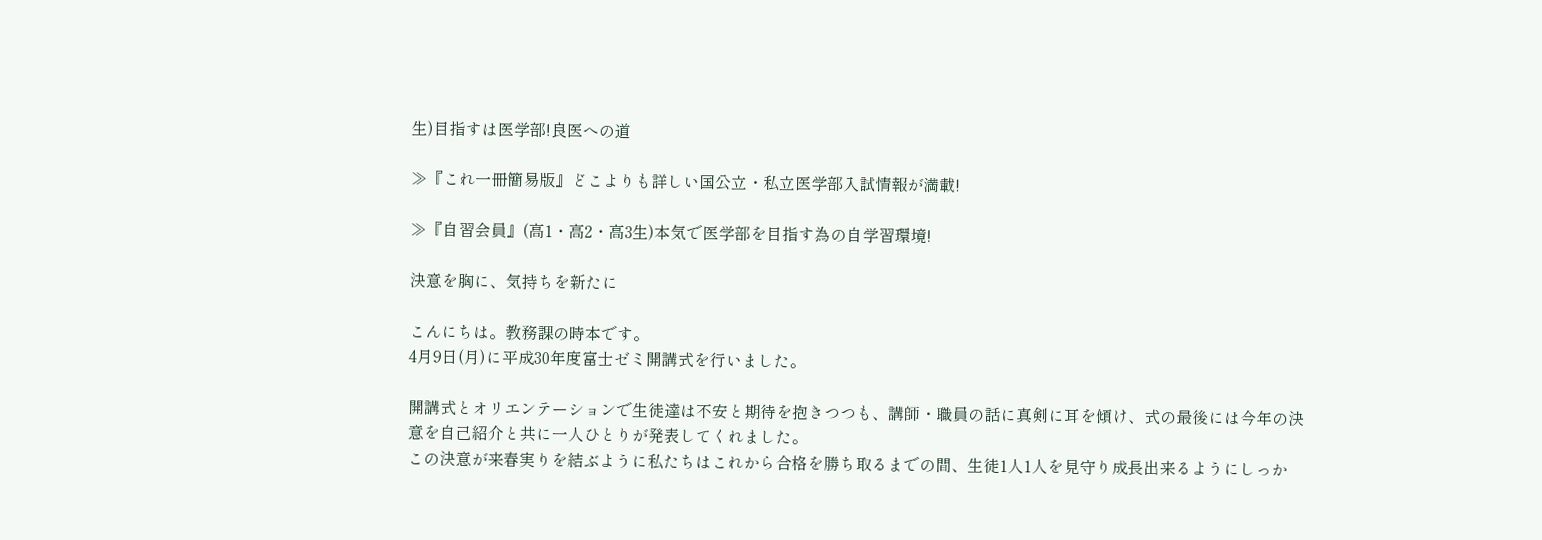生)目指すは医学部!良医への道

≫『これ一冊簡易版』どこよりも詳しい国公立・私立医学部入試情報が満載!

≫『自習会員』(高1・高2・高3生)本気で医学部を目指す為の自学習環境!

決意を胸に、気持ちを新たに

こんにちは。教務課の時本です。
4月9日(月)に平成30年度富士ゼミ開講式を行いました。

開講式とオリエンテーションで生徒達は不安と期待を抱きつつも、講師・職員の話に真剣に耳を傾け、式の最後には今年の決意を自己紹介と共に一人ひとりが発表してくれました。
この決意が来春実りを結ぶように私たちはこれから合格を勝ち取るまでの間、生徒1人1人を見守り成長出来るようにしっか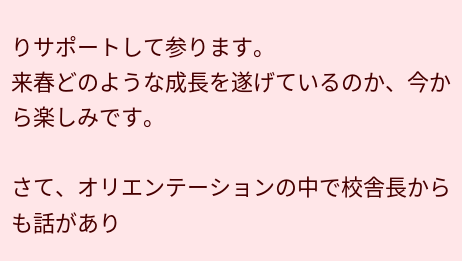りサポートして参ります。
来春どのような成長を遂げているのか、今から楽しみです。

さて、オリエンテーションの中で校舎長からも話があり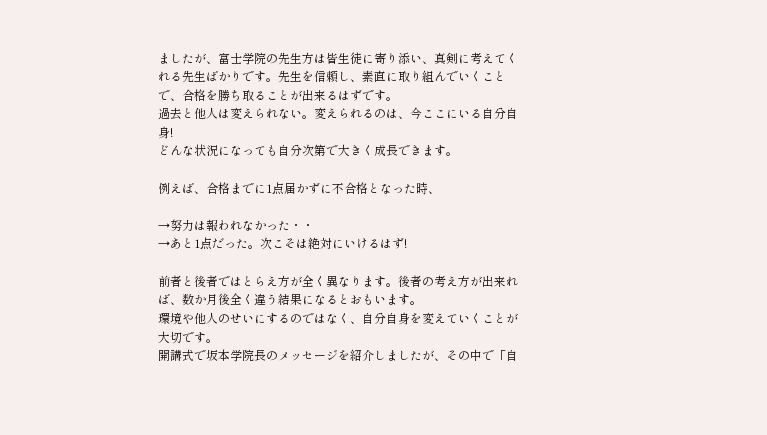ましたが、富士学院の先生方は皆生徒に寄り添い、真剣に考えてくれる先生ばかりです。先生を信頼し、素直に取り組んでいくことで、合格を勝ち取ることが出来るはずです。
過去と他人は変えられない。変えられるのは、今ここにいる自分自身!
どんな状況になっても自分次第で大きく成長できます。

例えば、合格までに1点届かずに不合格となった時、

→努力は報われなかった・・
→あと1点だった。次こそは絶対にいけるはず!

前者と後者ではとらえ方が全く異なります。後者の考え方が出来れば、数か月後全く違う結果になるとおもいます。
環境や他人のせいにするのではなく、自分自身を変えていくことが大切です。
開講式で坂本学院長のメッセージを紹介しましたが、その中で「自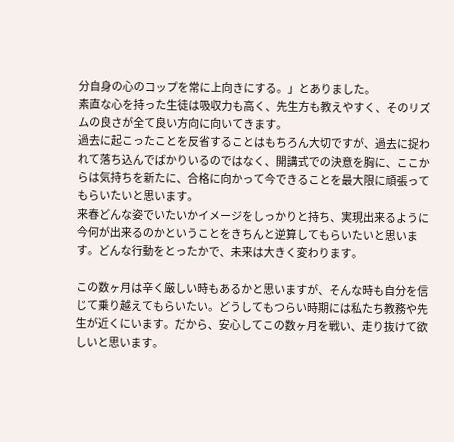分自身の心のコップを常に上向きにする。」とありました。
素直な心を持った生徒は吸収力も高く、先生方も教えやすく、そのリズムの良さが全て良い方向に向いてきます。
過去に起こったことを反省することはもちろん大切ですが、過去に捉われて落ち込んでばかりいるのではなく、開講式での決意を胸に、ここからは気持ちを新たに、合格に向かって今できることを最大限に頑張ってもらいたいと思います。
来春どんな姿でいたいかイメージをしっかりと持ち、実現出来るように今何が出来るのかということをきちんと逆算してもらいたいと思います。どんな行動をとったかで、未来は大きく変わります。

この数ヶ月は辛く厳しい時もあるかと思いますが、そんな時も自分を信じて乗り越えてもらいたい。どうしてもつらい時期には私たち教務や先生が近くにいます。だから、安心してこの数ヶ月を戦い、走り抜けて欲しいと思います。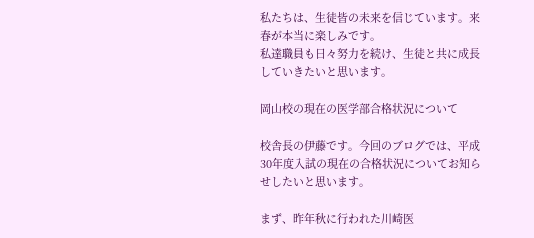私たちは、生徒皆の未来を信じています。来春が本当に楽しみです。
私達職員も日々努力を続け、生徒と共に成長していきたいと思います。

岡山校の現在の医学部合格状況について

校舎長の伊藤です。今回のブログでは、平成30年度入試の現在の合格状況についてお知らせしたいと思います。

まず、昨年秋に行われた川崎医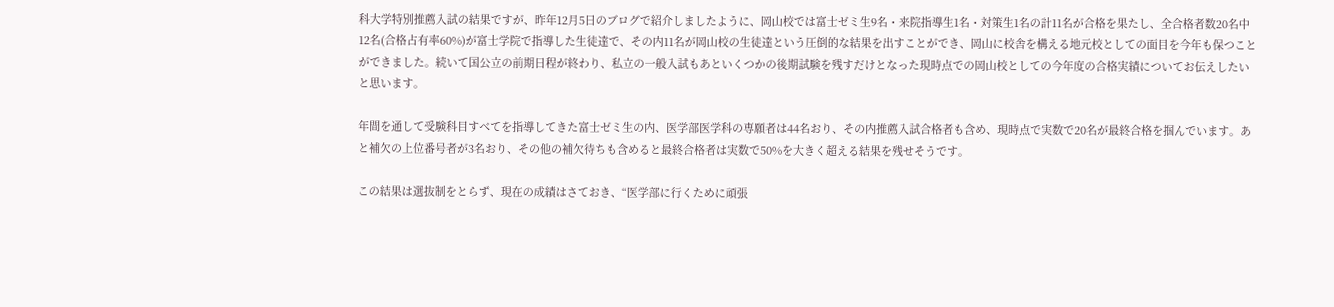科大学特別推薦入試の結果ですが、昨年12月5日のブログで紹介しましたように、岡山校では富士ゼミ生9名・来院指導生1名・対策生1名の計11名が合格を果たし、全合格者数20名中12名(合格占有率60%)が富士学院で指導した生徒達で、その内11名が岡山校の生徒達という圧倒的な結果を出すことができ、岡山に校舎を構える地元校としての面目を今年も保つことができました。続いて国公立の前期日程が終わり、私立の一般入試もあといくつかの後期試験を残すだけとなった現時点での岡山校としての今年度の合格実績についてお伝えしたいと思います。

年間を通して受験科目すべてを指導してきた富士ゼミ生の内、医学部医学科の専願者は44名おり、その内推薦入試合格者も含め、現時点で実数で20名が最終合格を掴んでいます。あと補欠の上位番号者が3名おり、その他の補欠待ちも含めると最終合格者は実数で50%を大きく超える結果を残せそうです。

この結果は選抜制をとらず、現在の成績はさておき、“医学部に行くために頑張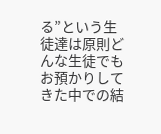る”という生徒達は原則どんな生徒でもお預かりしてきた中での結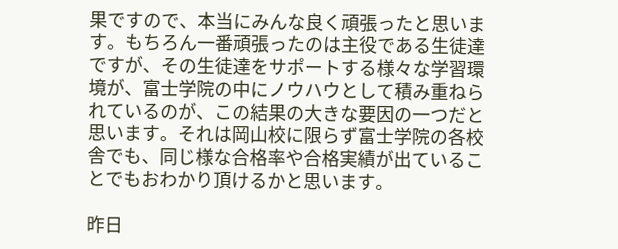果ですので、本当にみんな良く頑張ったと思います。もちろん一番頑張ったのは主役である生徒達ですが、その生徒達をサポートする様々な学習環境が、富士学院の中にノウハウとして積み重ねられているのが、この結果の大きな要因の一つだと思います。それは岡山校に限らず富士学院の各校舎でも、同じ様な合格率や合格実績が出ていることでもおわかり頂けるかと思います。

昨日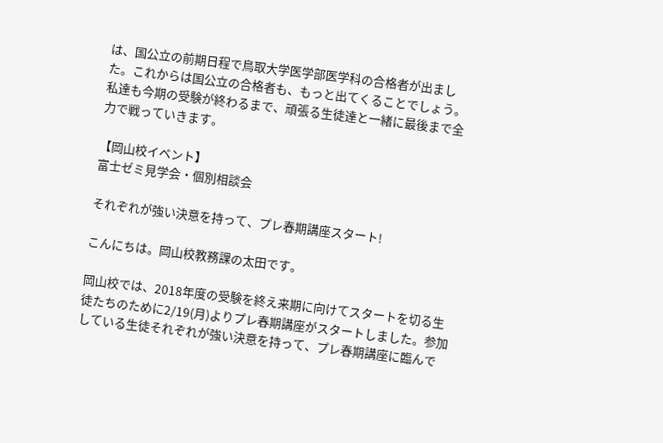は、国公立の前期日程で鳥取大学医学部医学科の合格者が出ました。これからは国公立の合格者も、もっと出てくることでしょう。私達も今期の受験が終わるまで、頑張る生徒達と一緒に最後まで全力で戦っていきます。

【岡山校イベント】
富士ゼミ見学会・個別相談会

それぞれが強い決意を持って、プレ春期講座スタート!

こんにちは。岡山校教務課の太田です。

岡山校では、2018年度の受験を終え来期に向けてスタートを切る生徒たちのために2/19(月)よりプレ春期講座がスタートしました。参加している生徒それぞれが強い決意を持って、プレ春期講座に臨んで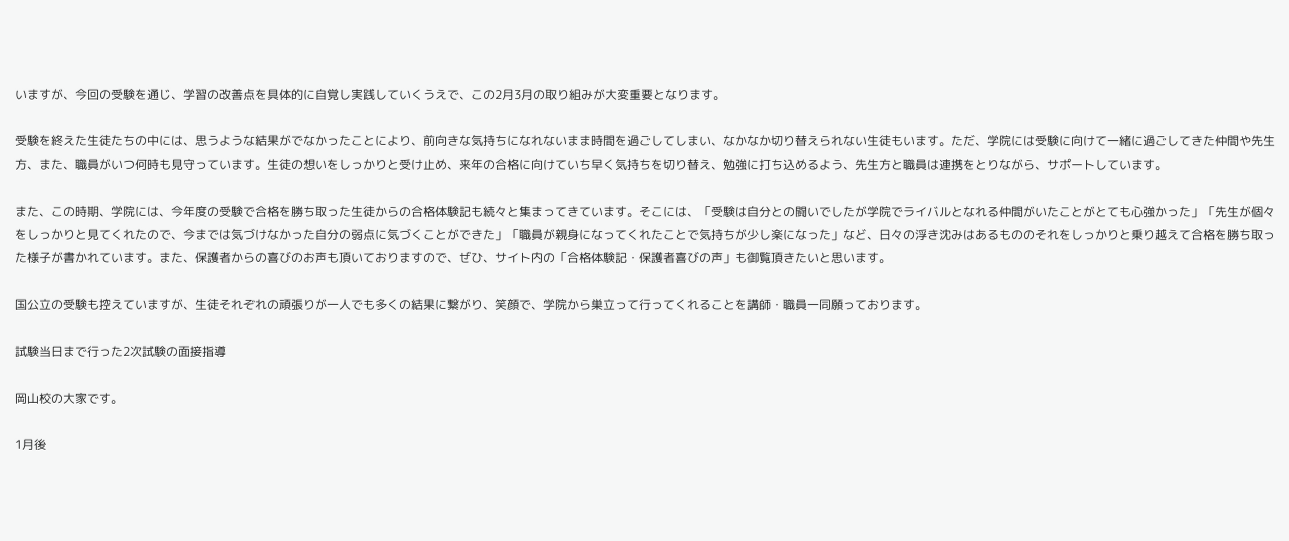いますが、今回の受験を通じ、学習の改善点を具体的に自覚し実践していくうえで、この2月3月の取り組みが大変重要となります。

受験を終えた生徒たちの中には、思うような結果がでなかったことにより、前向きな気持ちになれないまま時間を過ごしてしまい、なかなか切り替えられない生徒もいます。ただ、学院には受験に向けて一緒に過ごしてきた仲間や先生方、また、職員がいつ何時も見守っています。生徒の想いをしっかりと受け止め、来年の合格に向けていち早く気持ちを切り替え、勉強に打ち込めるよう、先生方と職員は連携をとりながら、サポートしています。

また、この時期、学院には、今年度の受験で合格を勝ち取った生徒からの合格体験記も続々と集まってきています。そこには、「受験は自分との闘いでしたが学院でライバルとなれる仲間がいたことがとても心強かった」「先生が個々をしっかりと見てくれたので、今までは気づけなかった自分の弱点に気づくことができた」「職員が親身になってくれたことで気持ちが少し楽になった」など、日々の浮き沈みはあるもののそれをしっかりと乗り越えて合格を勝ち取った様子が書かれています。また、保護者からの喜びのお声も頂いておりますので、ぜひ、サイト内の「合格体験記・保護者喜びの声」も御覧頂きたいと思います。

国公立の受験も控えていますが、生徒それぞれの頑張りが一人でも多くの結果に繋がり、笑顔で、学院から巣立って行ってくれることを講師・職員一同願っております。

試験当日まで行った2次試験の面接指導

岡山校の大家です。

1月後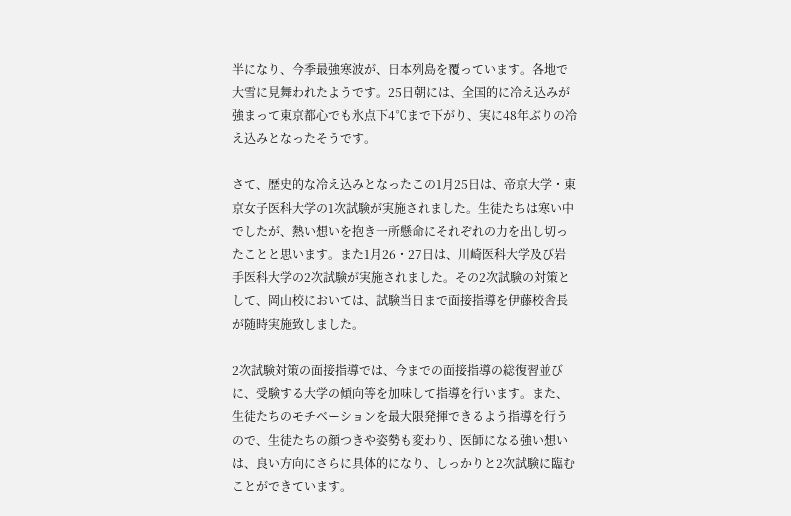半になり、今季最強寒波が、日本列島を覆っています。各地で大雪に見舞われたようです。25日朝には、全国的に冷え込みが強まって東京都心でも氷点下4℃まで下がり、実に48年ぶりの冷え込みとなったそうです。

さて、歴史的な冷え込みとなったこの1月25日は、帝京大学・東京女子医科大学の1次試験が実施されました。生徒たちは寒い中でしたが、熱い想いを抱き一所懸命にそれぞれの力を出し切ったことと思います。また1月26・27日は、川崎医科大学及び岩手医科大学の2次試験が実施されました。その2次試験の対策として、岡山校においては、試験当日まで面接指導を伊藤校舎長が随時実施致しました。

2次試験対策の面接指導では、今までの面接指導の総復習並びに、受験する大学の傾向等を加味して指導を行います。また、生徒たちのモチベーションを最大限発揮できるよう指導を行うので、生徒たちの顔つきや姿勢も変わり、医師になる強い想いは、良い方向にさらに具体的になり、しっかりと2次試験に臨むことができています。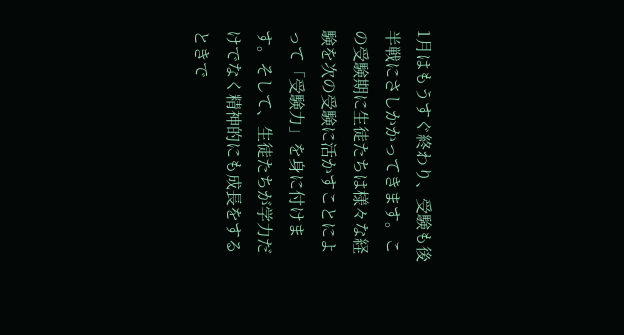1月はもうすぐ終わり、受験も後半戦にさしかかってきます。この受験期に生徒たちは様々な経験を次の受験に活かすことによって「受験力」を身に付けます。そして、生徒たちが学力だけでなく精神的にも成長をするときで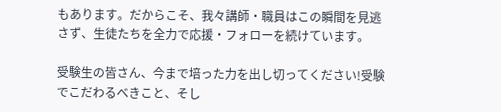もあります。だからこそ、我々講師・職員はこの瞬間を見逃さず、生徒たちを全力で応援・フォローを続けています。

受験生の皆さん、今まで培った力を出し切ってください!受験でこだわるべきこと、そし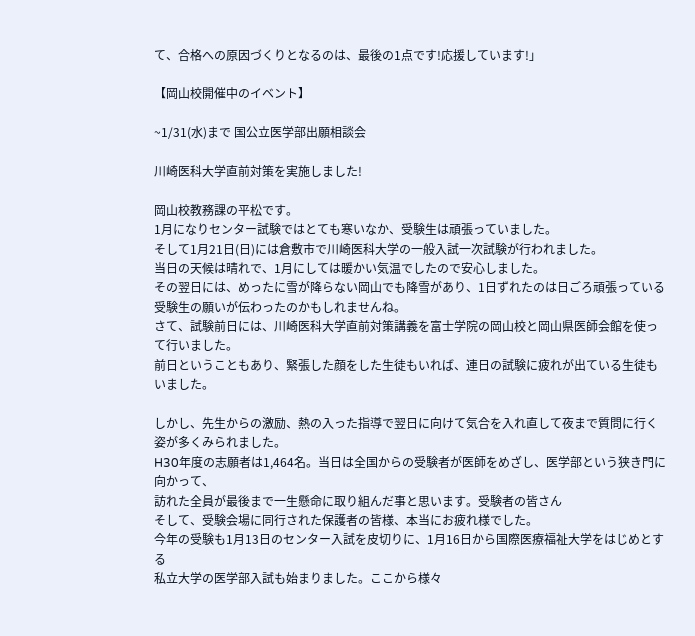て、合格への原因づくりとなるのは、最後の1点です!応援しています!」

【岡山校開催中のイベント】

~1/31(水)まで 国公立医学部出願相談会

川崎医科大学直前対策を実施しました!

岡山校教務課の平松です。
1月になりセンター試験ではとても寒いなか、受験生は頑張っていました。
そして1月21日(日)には倉敷市で川崎医科大学の一般入試一次試験が行われました。
当日の天候は晴れで、1月にしては暖かい気温でしたので安心しました。
その翌日には、めったに雪が降らない岡山でも降雪があり、1日ずれたのは日ごろ頑張っている受験生の願いが伝わったのかもしれませんね。
さて、試験前日には、川崎医科大学直前対策講義を富士学院の岡山校と岡山県医師会館を使って行いました。
前日ということもあり、緊張した顔をした生徒もいれば、連日の試験に疲れが出ている生徒もいました。

しかし、先生からの激励、熱の入った指導で翌日に向けて気合を入れ直して夜まで質問に行く姿が多くみられました。
H30年度の志願者は1,464名。当日は全国からの受験者が医師をめざし、医学部という狭き門に向かって、
訪れた全員が最後まで一生懸命に取り組んだ事と思います。受験者の皆さん
そして、受験会場に同行された保護者の皆様、本当にお疲れ様でした。
今年の受験も1月13日のセンター入試を皮切りに、1月16日から国際医療福祉大学をはじめとする
私立大学の医学部入試も始まりました。ここから様々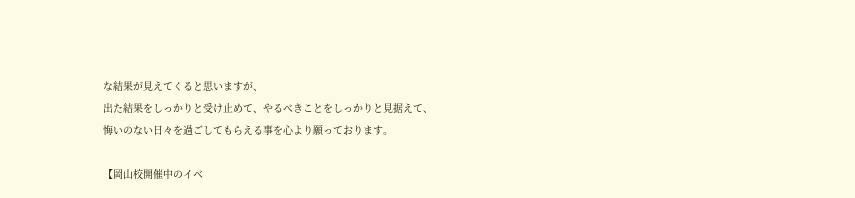な結果が見えてくると思いますが、
出た結果をしっかりと受け止めて、やるべきことをしっかりと見据えて、
悔いのない日々を過ごしてもらえる事を心より願っております。

【岡山校開催中のイベ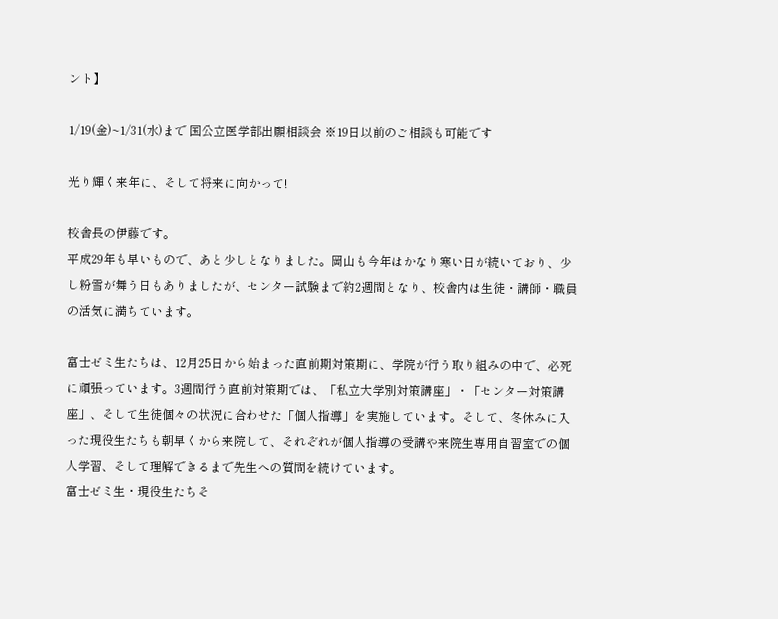ント】

1/19(金)~1/31(水)まで 国公立医学部出願相談会 ※19日以前のご相談も可能です

光り輝く来年に、そして将来に向かって!

校舎長の伊藤です。
平成29年も早いもので、あと少しとなりました。岡山も今年はかなり寒い日が続いており、少し粉雪が舞う日もありましたが、センター試験まで約2週間となり、校舎内は生徒・講師・職員の活気に満ちています。

富士ゼミ生たちは、12月25日から始まった直前期対策期に、学院が行う取り組みの中で、必死に頑張っています。3週間行う直前対策期では、「私立大学別対策講座」・「センター対策講座」、そして生徒個々の状況に合わせた「個人指導」を実施しています。そして、冬休みに入った現役生たちも朝早くから来院して、それぞれが個人指導の受講や来院生専用自習室での個人学習、そして理解できるまで先生への質問を続けています。
富士ゼミ生・現役生たちそ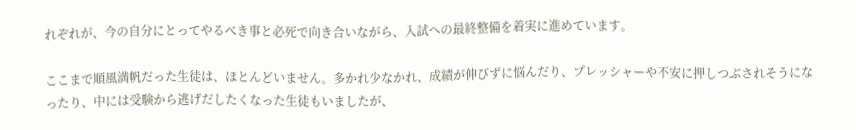れぞれが、今の自分にとってやるべき事と必死で向き合いながら、入試への最終整備を着実に進めています。

ここまで順風満帆だった生徒は、ほとんどいません。多かれ少なかれ、成績が伸びずに悩んだり、プレッシャーや不安に押しつぶされそうになったり、中には受験から逃げだしたくなった生徒もいましたが、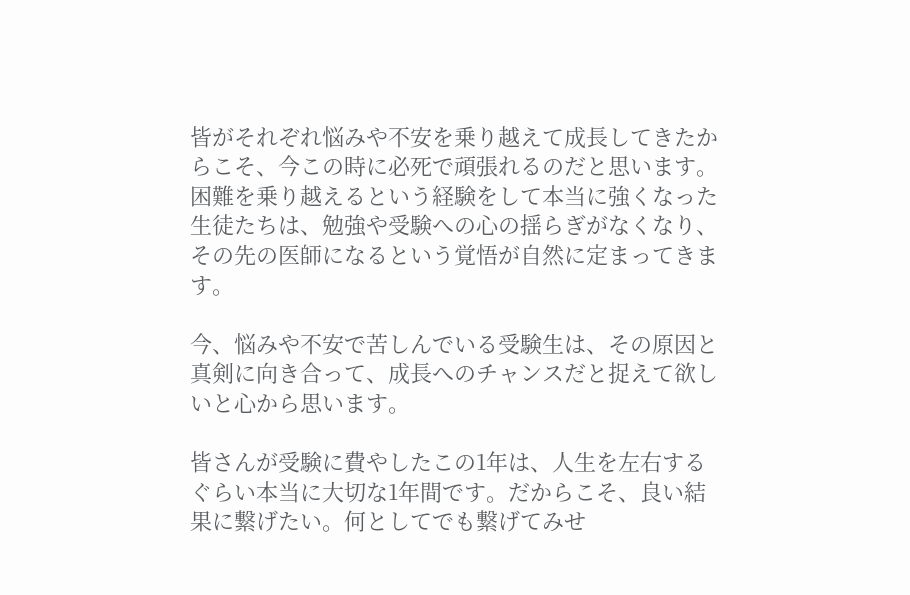皆がそれぞれ悩みや不安を乗り越えて成長してきたからこそ、今この時に必死で頑張れるのだと思います。困難を乗り越えるという経験をして本当に強くなった生徒たちは、勉強や受験への心の揺らぎがなくなり、その先の医師になるという覚悟が自然に定まってきます。

今、悩みや不安で苦しんでいる受験生は、その原因と真剣に向き合って、成長へのチャンスだと捉えて欲しいと心から思います。

皆さんが受験に費やしたこの1年は、人生を左右するぐらい本当に大切な1年間です。だからこそ、良い結果に繋げたい。何としてでも繋げてみせ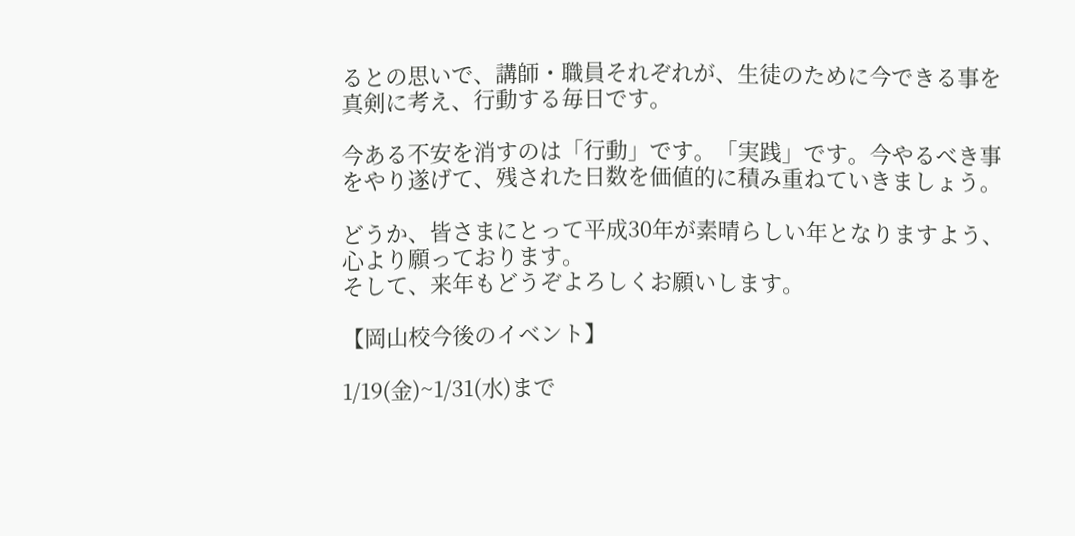るとの思いで、講師・職員それぞれが、生徒のために今できる事を真剣に考え、行動する毎日です。

今ある不安を消すのは「行動」です。「実践」です。今やるべき事をやり遂げて、残された日数を価値的に積み重ねていきましょう。

どうか、皆さまにとって平成30年が素晴らしい年となりますよう、心より願っております。
そして、来年もどうぞよろしくお願いします。

【岡山校今後のイベント】

1/19(金)~1/31(水)まで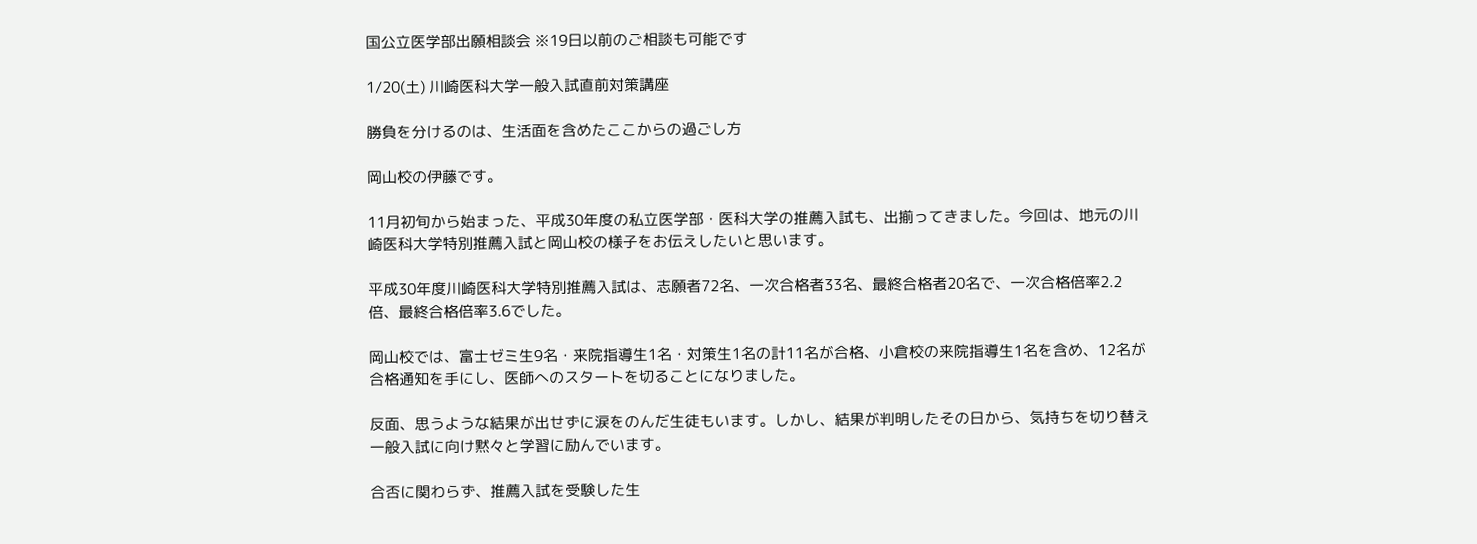国公立医学部出願相談会 ※19日以前のご相談も可能です

1/20(土) 川崎医科大学一般入試直前対策講座

勝負を分けるのは、生活面を含めたここからの過ごし方

岡山校の伊藤です。

11月初旬から始まった、平成30年度の私立医学部・医科大学の推薦入試も、出揃ってきました。今回は、地元の川崎医科大学特別推薦入試と岡山校の様子をお伝えしたいと思います。

平成30年度川崎医科大学特別推薦入試は、志願者72名、一次合格者33名、最終合格者20名で、一次合格倍率2.2倍、最終合格倍率3.6でした。

岡山校では、富士ゼミ生9名・来院指導生1名・対策生1名の計11名が合格、小倉校の来院指導生1名を含め、12名が合格通知を手にし、医師へのスタートを切ることになりました。

反面、思うような結果が出せずに涙をのんだ生徒もいます。しかし、結果が判明したその日から、気持ちを切り替え一般入試に向け黙々と学習に励んでいます。

合否に関わらず、推薦入試を受験した生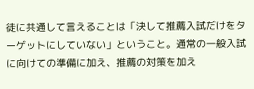徒に共通して言えることは「決して推薦入試だけをターゲットにしていない」ということ。通常の一般入試に向けての準備に加え、推薦の対策を加え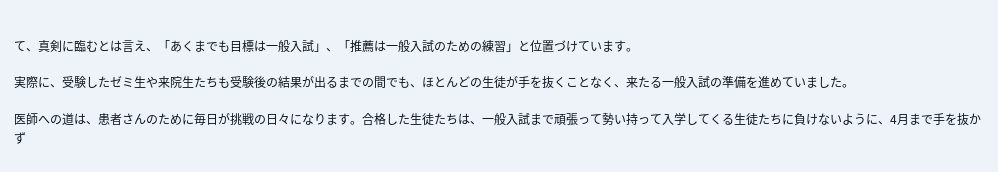て、真剣に臨むとは言え、「あくまでも目標は一般入試」、「推薦は一般入試のための練習」と位置づけています。

実際に、受験したゼミ生や来院生たちも受験後の結果が出るまでの間でも、ほとんどの生徒が手を抜くことなく、来たる一般入試の準備を進めていました。

医師への道は、患者さんのために毎日が挑戦の日々になります。合格した生徒たちは、一般入試まで頑張って勢い持って入学してくる生徒たちに負けないように、4月まで手を抜かず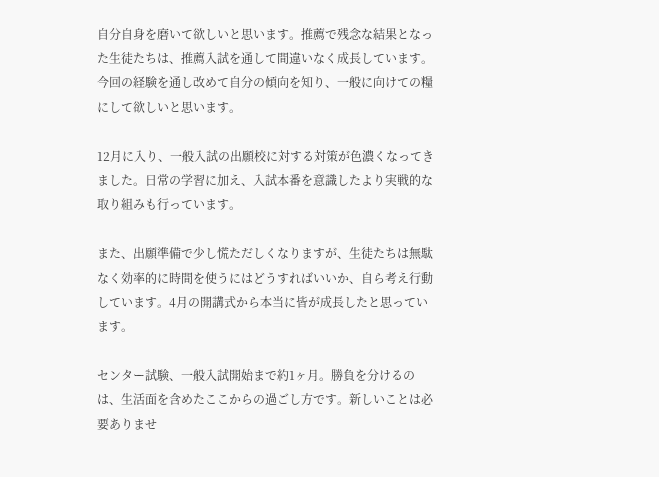自分自身を磨いて欲しいと思います。推薦で残念な結果となった生徒たちは、推薦入試を通して間違いなく成長しています。今回の経験を通し改めて自分の傾向を知り、一般に向けての糧にして欲しいと思います。

12月に入り、一般入試の出願校に対する対策が色濃くなってきました。日常の学習に加え、入試本番を意識したより実戦的な取り組みも行っています。

また、出願準備で少し慌ただしくなりますが、生徒たちは無駄なく効率的に時間を使うにはどうすればいいか、自ら考え行動しています。4月の開講式から本当に皆が成長したと思っています。

センター試験、一般入試開始まで約1ヶ月。勝負を分けるのは、生活面を含めたここからの過ごし方です。新しいことは必要ありませ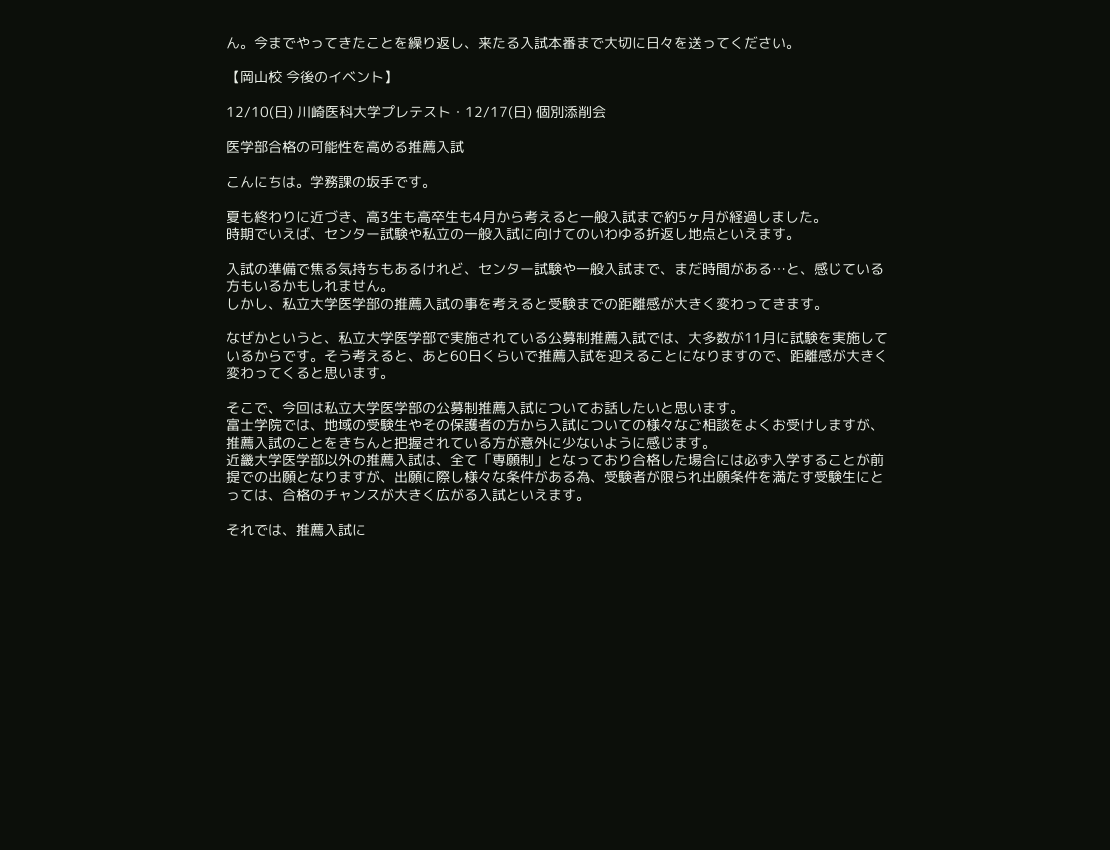ん。今までやってきたことを繰り返し、来たる入試本番まで大切に日々を送ってください。

【岡山校 今後のイベント】

12/10(日) 川崎医科大学プレテスト・12/17(日) 個別添削会

医学部合格の可能性を高める推薦入試

こんにちは。学務課の坂手です。

夏も終わりに近づき、高3生も高卒生も4月から考えると一般入試まで約5ヶ月が経過しました。
時期でいえば、センター試験や私立の一般入試に向けてのいわゆる折返し地点といえます。

入試の準備で焦る気持ちもあるけれど、センター試験や一般入試まで、まだ時間がある…と、感じている方もいるかもしれません。
しかし、私立大学医学部の推薦入試の事を考えると受験までの距離感が大きく変わってきます。

なぜかというと、私立大学医学部で実施されている公募制推薦入試では、大多数が11月に試験を実施しているからです。そう考えると、あと60日くらいで推薦入試を迎えることになりますので、距離感が大きく変わってくると思います。

そこで、今回は私立大学医学部の公募制推薦入試についてお話したいと思います。
富士学院では、地域の受験生やその保護者の方から入試についての様々なご相談をよくお受けしますが、推薦入試のことをきちんと把握されている方が意外に少ないように感じます。
近畿大学医学部以外の推薦入試は、全て「専願制」となっており合格した場合には必ず入学することが前提での出願となりますが、出願に際し様々な条件がある為、受験者が限られ出願条件を満たす受験生にとっては、合格のチャンスが大きく広がる入試といえます。

それでは、推薦入試に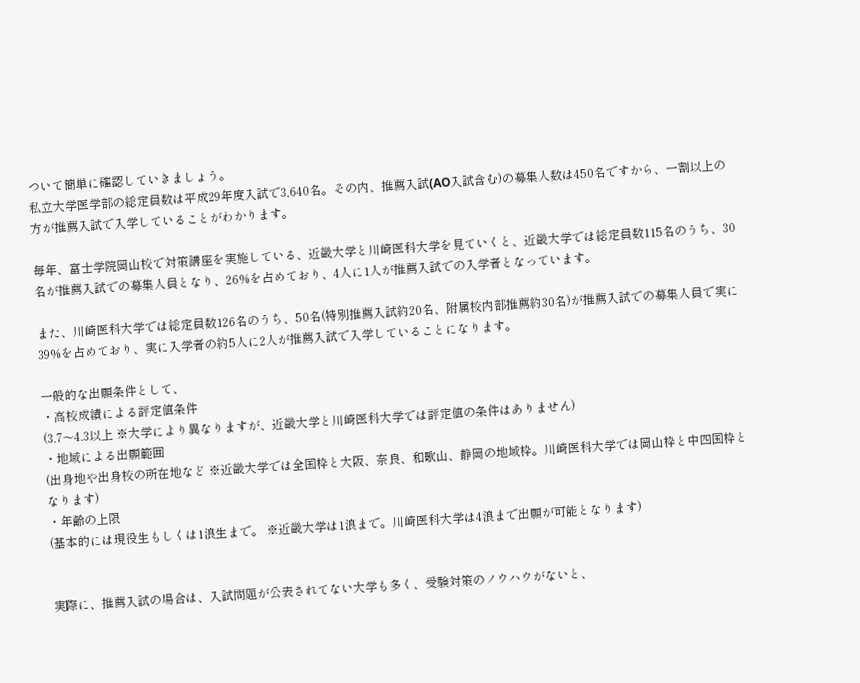ついて簡単に確認していきましょう。
私立大学医学部の総定員数は平成29年度入試で3,640名。その内、推薦入試(AO入試含む)の募集人数は450名ですから、一割以上の方が推薦入試で入学していることがわかります。

毎年、富士学院岡山校で対策講座を実施している、近畿大学と川崎医科大学を見ていくと、近畿大学では総定員数115名のうち、30名が推薦入試での募集人員となり、26%を占めており、4人に1人が推薦入試での入学者となっています。

また、川崎医科大学では総定員数126名のうち、50名(特別推薦入試約20名、附属校内部推薦約30名)が推薦入試での募集人員で実に39%を占めており、実に入学者の約5人に2人が推薦入試で入学していることになります。

一般的な出願条件として、
・高校成績による評定値条件
(3.7〜4.3以上 ※大学により異なりますが、近畿大学と川崎医科大学では評定値の条件はありません)
・地域による出願範囲
(出身地や出身校の所在地など ※近畿大学では全国枠と大阪、奈良、和歌山、静岡の地域枠。川崎医科大学では岡山枠と中四国枠となります)
・年齢の上限
(基本的には現役生もしくは1浪生まで。 ※近畿大学は1浪まで。川崎医科大学は4浪まで出願が可能となります)


実際に、推薦入試の場合は、入試問題が公表されてない大学も多く、受験対策のノウハウがないと、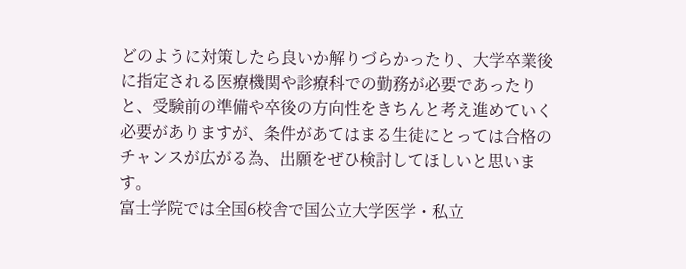どのように対策したら良いか解りづらかったり、大学卒業後に指定される医療機関や診療科での勤務が必要であったりと、受験前の準備や卒後の方向性をきちんと考え進めていく必要がありますが、条件があてはまる生徒にとっては合格のチャンスが広がる為、出願をぜひ検討してほしいと思います。
富士学院では全国6校舎で国公立大学医学・私立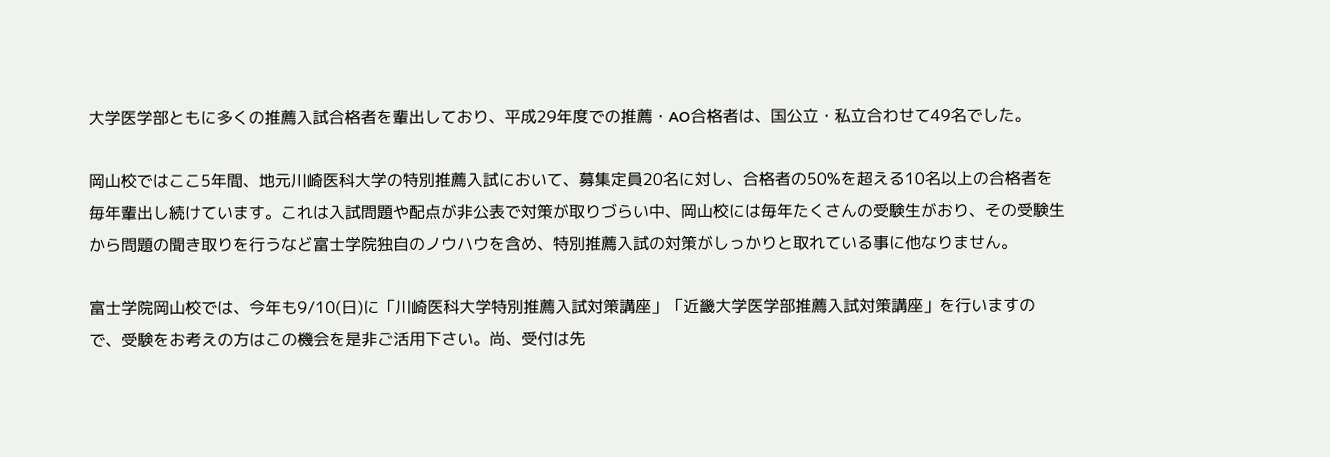大学医学部ともに多くの推薦入試合格者を輩出しており、平成29年度での推薦・AO合格者は、国公立・私立合わせて49名でした。

岡山校ではここ5年間、地元川崎医科大学の特別推薦入試において、募集定員20名に対し、合格者の50%を超える10名以上の合格者を毎年輩出し続けています。これは入試問題や配点が非公表で対策が取りづらい中、岡山校には毎年たくさんの受験生がおり、その受験生から問題の聞き取りを行うなど富士学院独自のノウハウを含め、特別推薦入試の対策がしっかりと取れている事に他なりません。

富士学院岡山校では、今年も9/10(日)に「川崎医科大学特別推薦入試対策講座」「近畿大学医学部推薦入試対策講座」を行いますので、受験をお考えの方はこの機会を是非ご活用下さい。尚、受付は先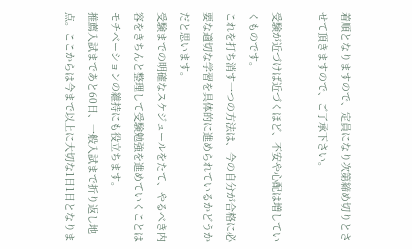着順となりますので、定員になり次第締め切りとさせて頂きますので、ご了承下さい。

受験が近づけば近づくほど、不安や心配は増していくものです。
これを打ち消す一つの方法は、今の自分が合格に必要な適切な学習を具体的に進められているかどうかだと思います。
受験までの明確なスケジュールをたて、やるべき内容をきちんと整理して受験勉強を進めていくことはモチベーションの維持にも役立ちます。
推薦入試まであと60日、一般入試まで折り返し地点。ここからは今まで以上に大切な1日1日となりま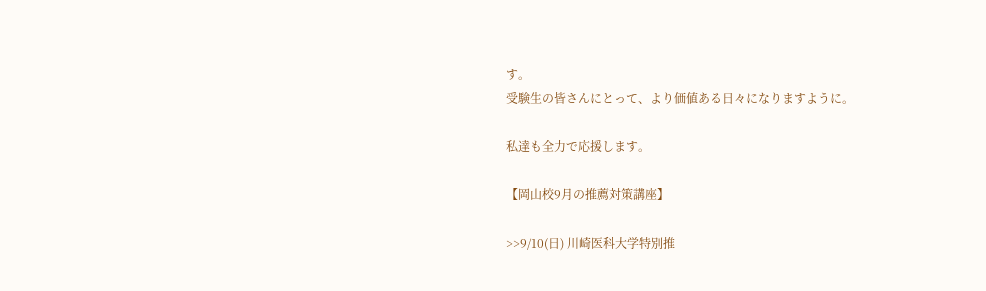す。
受験生の皆さんにとって、より価値ある日々になりますように。

私達も全力で応援します。

【岡山校9月の推薦対策講座】

>>9/10(日) 川崎医科大学特別推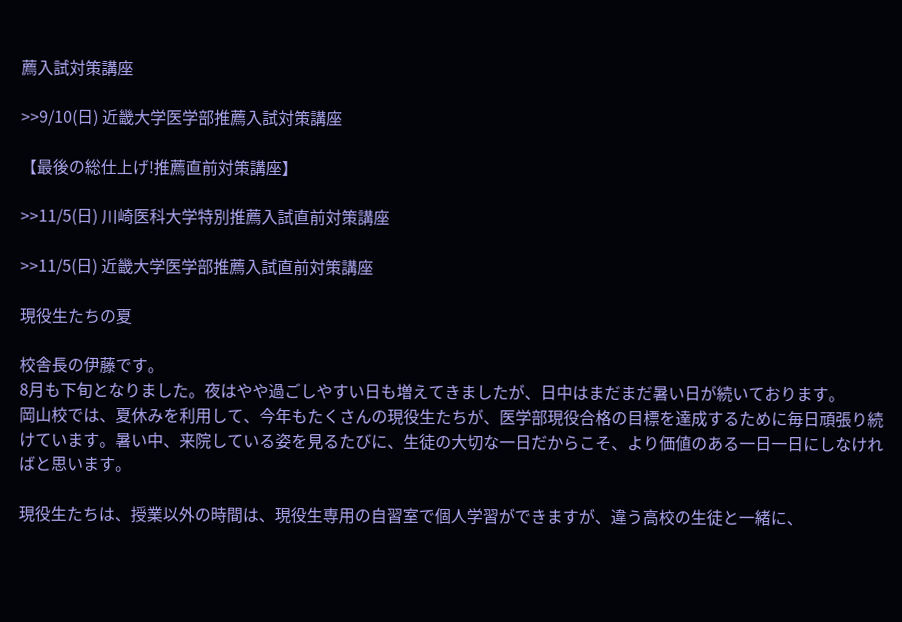薦入試対策講座

>>9/10(日) 近畿大学医学部推薦入試対策講座

【最後の総仕上げ!推薦直前対策講座】

>>11/5(日) 川崎医科大学特別推薦入試直前対策講座

>>11/5(日) 近畿大学医学部推薦入試直前対策講座

現役生たちの夏

校舎長の伊藤です。
8月も下旬となりました。夜はやや過ごしやすい日も増えてきましたが、日中はまだまだ暑い日が続いております。
岡山校では、夏休みを利用して、今年もたくさんの現役生たちが、医学部現役合格の目標を達成するために毎日頑張り続けています。暑い中、来院している姿を見るたびに、生徒の大切な一日だからこそ、より価値のある一日一日にしなければと思います。

現役生たちは、授業以外の時間は、現役生専用の自習室で個人学習ができますが、違う高校の生徒と一緒に、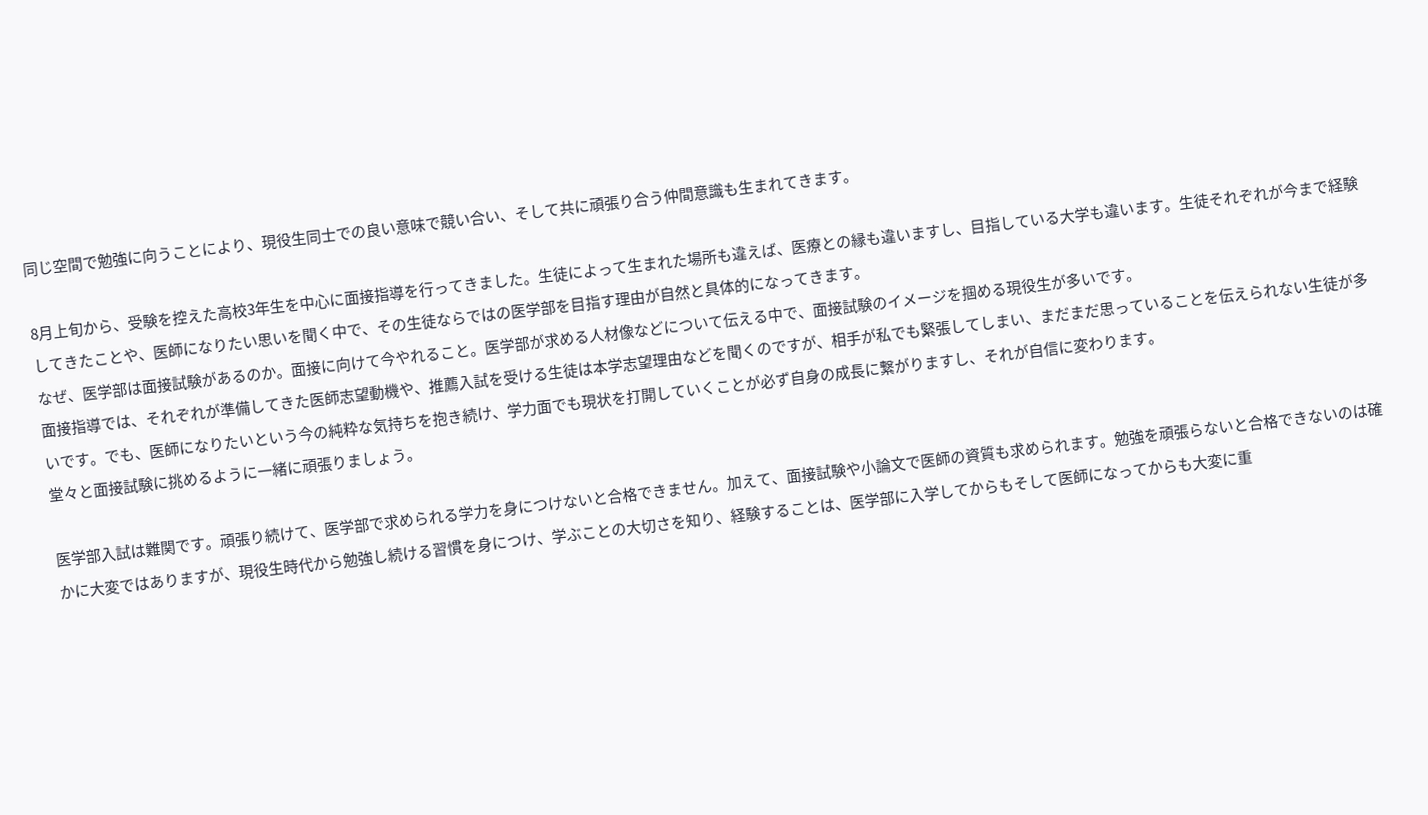同じ空間で勉強に向うことにより、現役生同士での良い意味で競い合い、そして共に頑張り合う仲間意識も生まれてきます。

8月上旬から、受験を控えた高校3年生を中心に面接指導を行ってきました。生徒によって生まれた場所も違えば、医療との縁も違いますし、目指している大学も違います。生徒それぞれが今まで経験してきたことや、医師になりたい思いを聞く中で、その生徒ならではの医学部を目指す理由が自然と具体的になってきます。
なぜ、医学部は面接試験があるのか。面接に向けて今やれること。医学部が求める人材像などについて伝える中で、面接試験のイメージを掴める現役生が多いです。
面接指導では、それぞれが準備してきた医師志望動機や、推薦入試を受ける生徒は本学志望理由などを聞くのですが、相手が私でも緊張してしまい、まだまだ思っていることを伝えられない生徒が多いです。でも、医師になりたいという今の純粋な気持ちを抱き続け、学力面でも現状を打開していくことが必ず自身の成長に繋がりますし、それが自信に変わります。
堂々と面接試験に挑めるように一緒に頑張りましょう。

医学部入試は難関です。頑張り続けて、医学部で求められる学力を身につけないと合格できません。加えて、面接試験や小論文で医師の資質も求められます。勉強を頑張らないと合格できないのは確かに大変ではありますが、現役生時代から勉強し続ける習慣を身につけ、学ぶことの大切さを知り、経験することは、医学部に入学してからもそして医師になってからも大変に重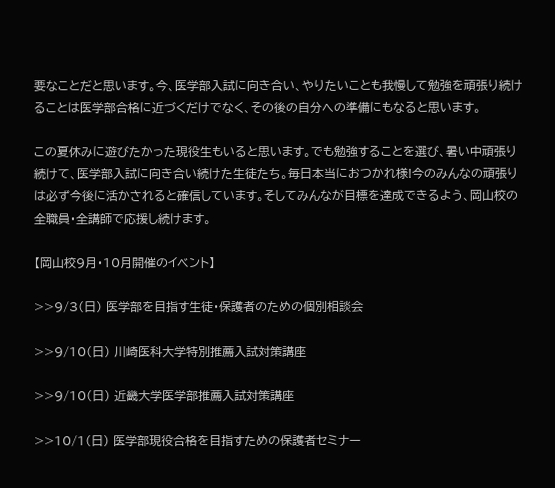要なことだと思います。今、医学部入試に向き合い、やりたいことも我慢して勉強を頑張り続けることは医学部合格に近づくだけでなく、その後の自分への準備にもなると思います。

この夏休みに遊びたかった現役生もいると思います。でも勉強することを選び、暑い中頑張り続けて、医学部入試に向き合い続けた生徒たち。毎日本当におつかれ様!今のみんなの頑張りは必ず今後に活かされると確信しています。そしてみんなが目標を達成できるよう、岡山校の全職員・全講師で応援し続けます。

【岡山校9月・10月開催のイベント】

>>9/3(日) 医学部を目指す生徒・保護者のための個別相談会

>>9/10(日) 川崎医科大学特別推薦入試対策講座

>>9/10(日) 近畿大学医学部推薦入試対策講座

>>10/1(日) 医学部現役合格を目指すための保護者セミナー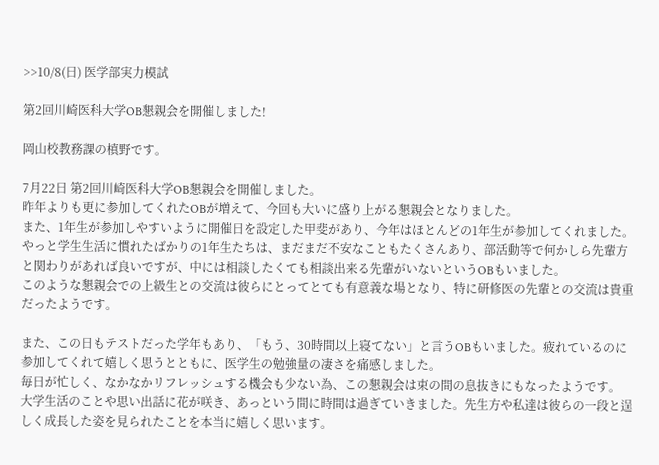>>10/8(日) 医学部実力模試

第2回川崎医科大学OB懇親会を開催しました!

岡山校教務課の槙野です。

7月22日 第2回川崎医科大学OB懇親会を開催しました。
昨年よりも更に参加してくれたOBが増えて、今回も大いに盛り上がる懇親会となりました。
また、1年生が参加しやすいように開催日を設定した甲斐があり、今年はほとんどの1年生が参加してくれました。
やっと学生生活に慣れたばかりの1年生たちは、まだまだ不安なこともたくさんあり、部活動等で何かしら先輩方と関わりがあれば良いですが、中には相談したくても相談出来る先輩がいないというOBもいました。
このような懇親会での上級生との交流は彼らにとってとても有意義な場となり、特に研修医の先輩との交流は貴重だったようです。

また、この日もテストだった学年もあり、「もう、30時間以上寝てない」と言うOBもいました。疲れているのに参加してくれて嬉しく思うとともに、医学生の勉強量の凄さを痛感しました。
毎日が忙しく、なかなかリフレッシュする機会も少ない為、この懇親会は束の間の息抜きにもなったようです。
大学生活のことや思い出話に花が咲き、あっという間に時間は過ぎていきました。先生方や私達は彼らの一段と逞しく成長した姿を見られたことを本当に嬉しく思います。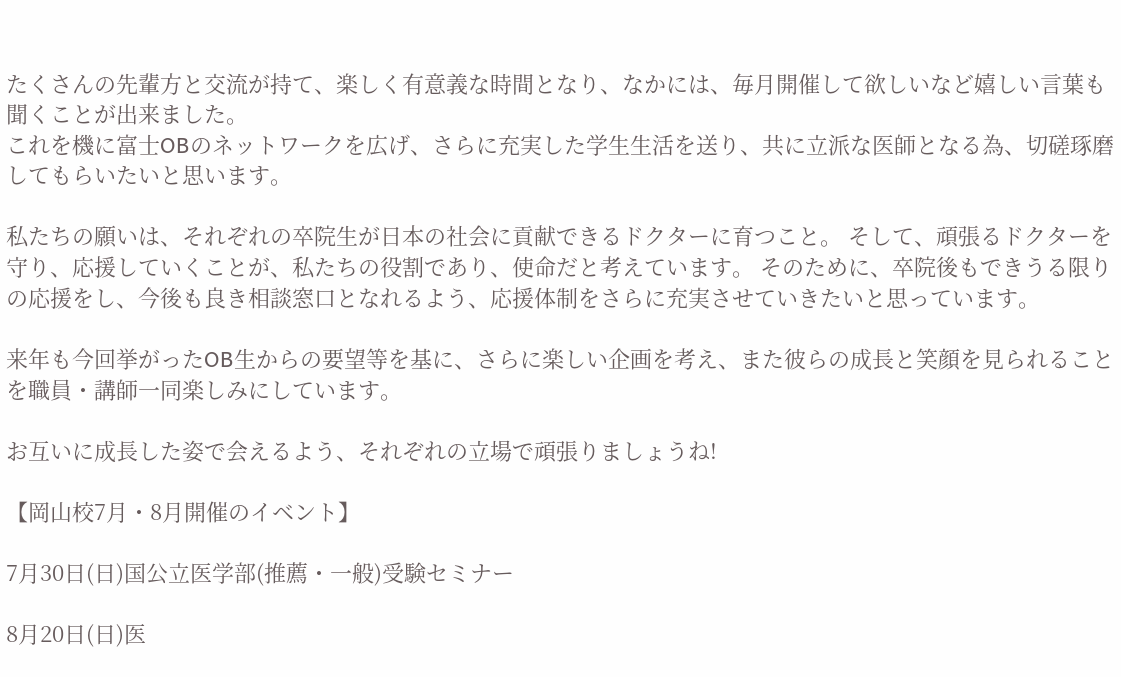たくさんの先輩方と交流が持て、楽しく有意義な時間となり、なかには、毎月開催して欲しいなど嬉しい言葉も聞くことが出来ました。
これを機に富士OBのネットワークを広げ、さらに充実した学生生活を送り、共に立派な医師となる為、切磋琢磨してもらいたいと思います。

私たちの願いは、それぞれの卒院生が日本の社会に貢献できるドクターに育つこと。 そして、頑張るドクターを守り、応援していくことが、私たちの役割であり、使命だと考えています。 そのために、卒院後もできうる限りの応援をし、今後も良き相談窓口となれるよう、応援体制をさらに充実させていきたいと思っています。

来年も今回挙がったOB生からの要望等を基に、さらに楽しい企画を考え、また彼らの成長と笑顔を見られることを職員・講師一同楽しみにしています。

お互いに成長した姿で会えるよう、それぞれの立場で頑張りましょうね!

【岡山校7月・8月開催のイベント】

7月30日(日)国公立医学部(推薦・一般)受験セミナー

8月20日(日)医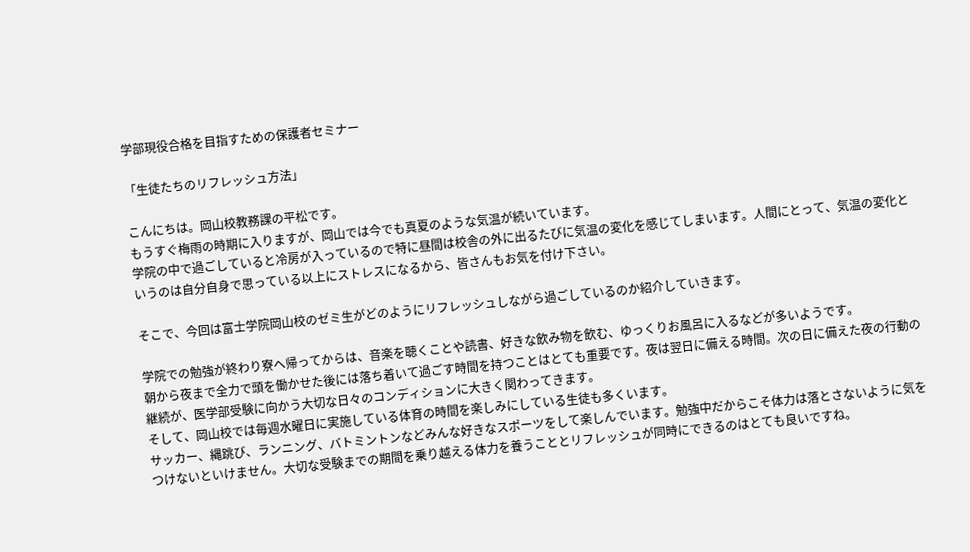学部現役合格を目指すための保護者セミナー

「生徒たちのリフレッシュ方法」

こんにちは。岡山校教務課の平松です。
もうすぐ梅雨の時期に入りますが、岡山では今でも真夏のような気温が続いています。
学院の中で過ごしていると冷房が入っているので特に昼間は校舎の外に出るたびに気温の変化を感じてしまいます。人間にとって、気温の変化というのは自分自身で思っている以上にストレスになるから、皆さんもお気を付け下さい。

そこで、今回は富士学院岡山校のゼミ生がどのようにリフレッシュしながら過ごしているのか紹介していきます。

学院での勉強が終わり寮へ帰ってからは、音楽を聴くことや読書、好きな飲み物を飲む、ゆっくりお風呂に入るなどが多いようです。
朝から夜まで全力で頭を働かせた後には落ち着いて過ごす時間を持つことはとても重要です。夜は翌日に備える時間。次の日に備えた夜の行動の継続が、医学部受験に向かう大切な日々のコンディションに大きく関わってきます。
そして、岡山校では毎週水曜日に実施している体育の時間を楽しみにしている生徒も多くいます。
サッカー、縄跳び、ランニング、バトミントンなどみんな好きなスポーツをして楽しんでいます。勉強中だからこそ体力は落とさないように気をつけないといけません。大切な受験までの期間を乗り越える体力を養うこととリフレッシュが同時にできるのはとても良いですね。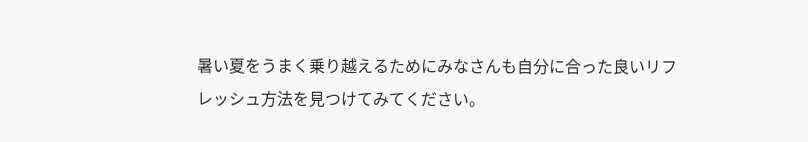暑い夏をうまく乗り越えるためにみなさんも自分に合った良いリフレッシュ方法を見つけてみてください。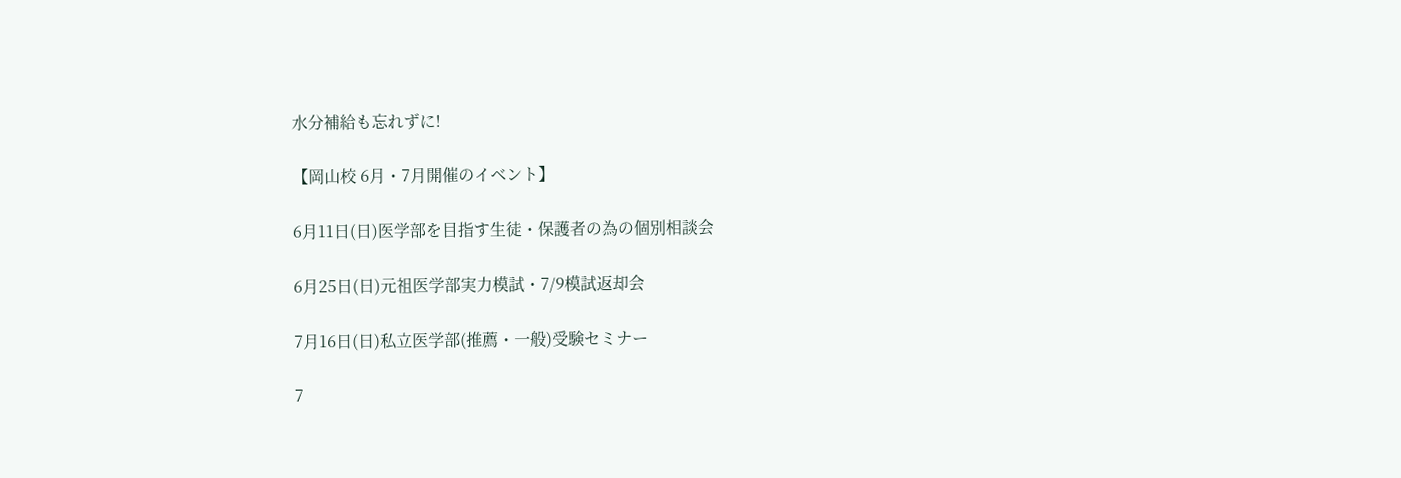水分補給も忘れずに!

【岡山校 6月・7月開催のイベント】

6月11日(日)医学部を目指す生徒・保護者の為の個別相談会

6月25日(日)元祖医学部実力模試・7/9模試返却会

7月16日(日)私立医学部(推薦・一般)受験セミナー

7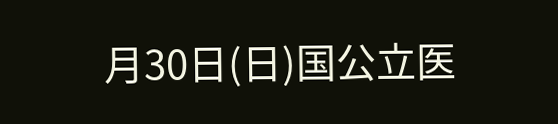月30日(日)国公立医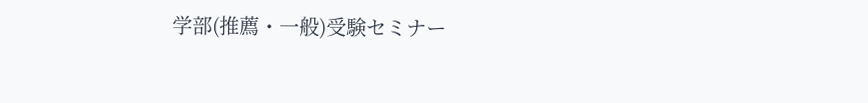学部(推薦・一般)受験セミナー